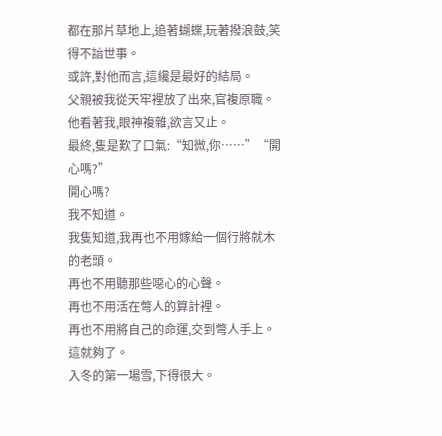都在那片草地上,追著蝴蝶,玩著撥浪鼓,笑得不諳世事。
或許,對他而言,這纔是最好的結局。
父親被我從天牢裡放了出來,官複原職。
他看著我,眼神複雜,欲言又止。
最終,隻是歎了口氣:“知微,你……”“開心嗎?”
開心嗎?
我不知道。
我隻知道,我再也不用嫁給一個行將就木的老頭。
再也不用聽那些噁心的心聲。
再也不用活在彆人的算計裡。
再也不用將自己的命運,交到彆人手上。
這就夠了。
入冬的第一場雪,下得很大。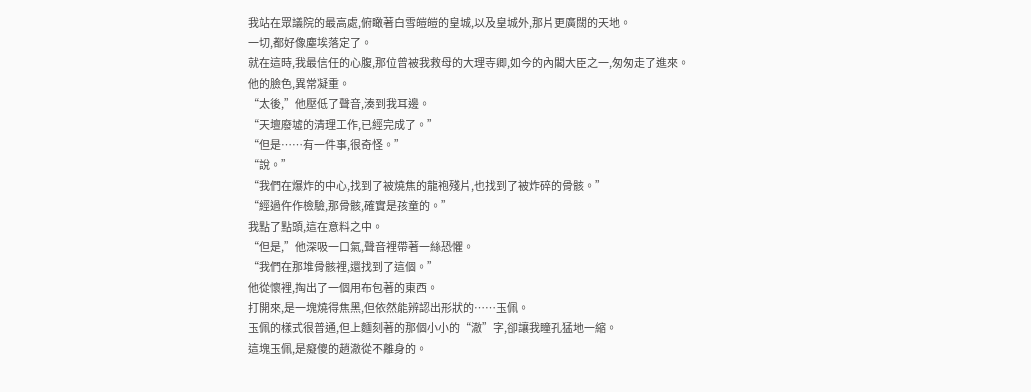我站在眾議院的最高處,俯瞰著白雪皚皚的皇城,以及皇城外,那片更廣闊的天地。
一切,都好像塵埃落定了。
就在這時,我最信任的心腹,那位曾被我救母的大理寺卿,如今的內閣大臣之一,匆匆走了進來。
他的臉色,異常凝重。
“太後,”他壓低了聲音,湊到我耳邊。
“天壇廢墟的清理工作,已經完成了。”
“但是……有一件事,很奇怪。”
“說。”
“我們在爆炸的中心,找到了被燒焦的龍袍殘片,也找到了被炸碎的骨骸。”
“經過仵作檢驗,那骨骸,確實是孩童的。”
我點了點頭,這在意料之中。
“但是,”他深吸一口氣,聲音裡帶著一絲恐懼。
“我們在那堆骨骸裡,還找到了這個。”
他從懷裡,掏出了一個用布包著的東西。
打開來,是一塊燒得焦黑,但依然能辨認出形狀的……玉佩。
玉佩的樣式很普通,但上麵刻著的那個小小的“澈”字,卻讓我瞳孔猛地一縮。
這塊玉佩,是癡傻的趙澈從不離身的。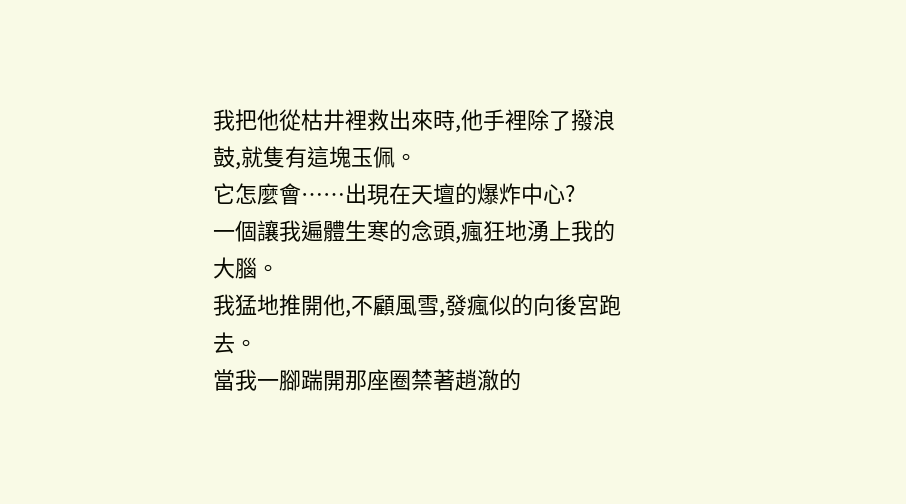我把他從枯井裡救出來時,他手裡除了撥浪鼓,就隻有這塊玉佩。
它怎麼會……出現在天壇的爆炸中心?
一個讓我遍體生寒的念頭,瘋狂地湧上我的大腦。
我猛地推開他,不顧風雪,發瘋似的向後宮跑去。
當我一腳踹開那座圈禁著趙澈的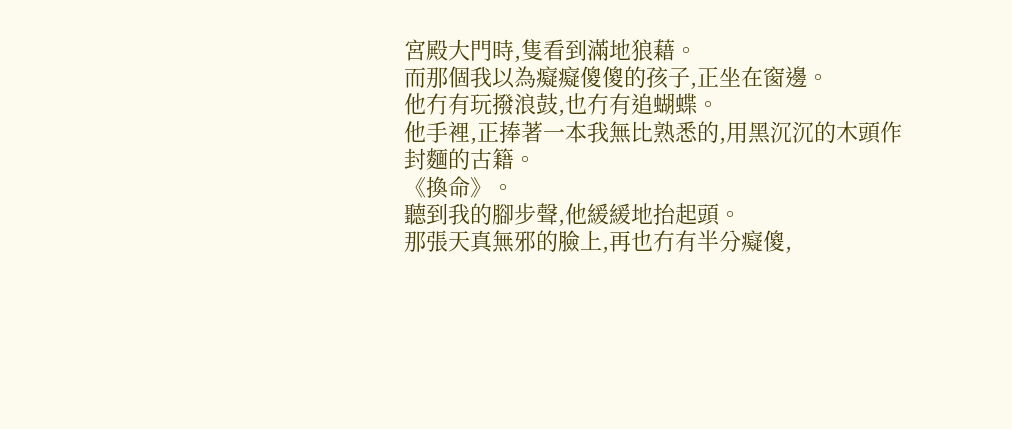宮殿大門時,隻看到滿地狼藉。
而那個我以為癡癡傻傻的孩子,正坐在窗邊。
他冇有玩撥浪鼓,也冇有追蝴蝶。
他手裡,正捧著一本我無比熟悉的,用黑沉沉的木頭作封麵的古籍。
《換命》。
聽到我的腳步聲,他緩緩地抬起頭。
那張天真無邪的臉上,再也冇有半分癡傻,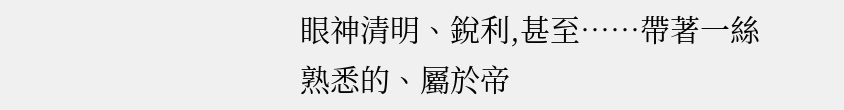眼神清明、銳利,甚至……帶著一絲熟悉的、屬於帝